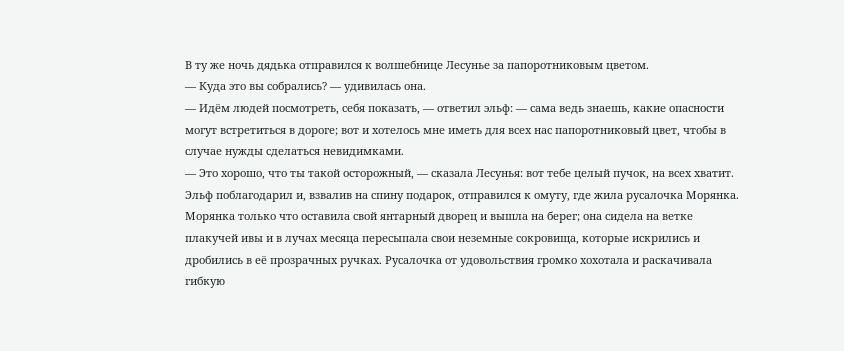В ту же ночь дядька отправился к волшебнице Лесунье за папоротниковым цветом.
— Куда это вы собрались? — удивилась она.
— Идём людей посмотреть, себя показать, — ответил эльф: — сама ведь знаешь, какие опасности могут встретиться в дороге; вот и хотелось мне иметь для всех нас папоротниковый цвет, чтобы в случае нужды сделаться невидимками.
— Это хорошо, что ты такой осторожный, — сказала Лесунья: вот тебе целый пучок, на всех хватит.
Эльф поблагодарил и, взвалив на спину подарок, отправился к омуту, где жила русалочка Морянка.
Морянка только что оставила свой янтарный дворец и вышла на берег; она сидела на ветке плакучей ивы и в лучах месяца пересыпала свои неземные сокровища, которые искрились и дробились в её прозрачных ручках. Русалочка от удовольствия громко хохотала и раскачивала гибкую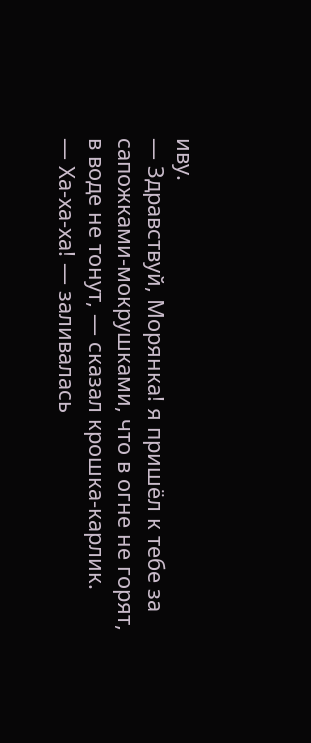иву.
— Здравствуй, Морянка! я пришёл к тебе за сапожками-мокрушками, что в огне не горят, в воде не тонут, — сказал крошка-карлик.
— Ха-ха-ха! — заливалась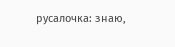русалочка: знаю,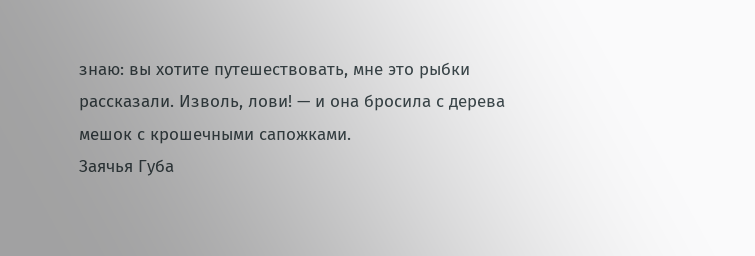знаю: вы хотите путешествовать, мне это рыбки рассказали. Изволь, лови! — и она бросила с дерева мешок с крошечными сапожками.
Заячья Губа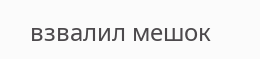взвалил мешок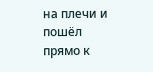на плечи и пошёл прямо к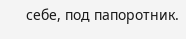себе, под папоротник.